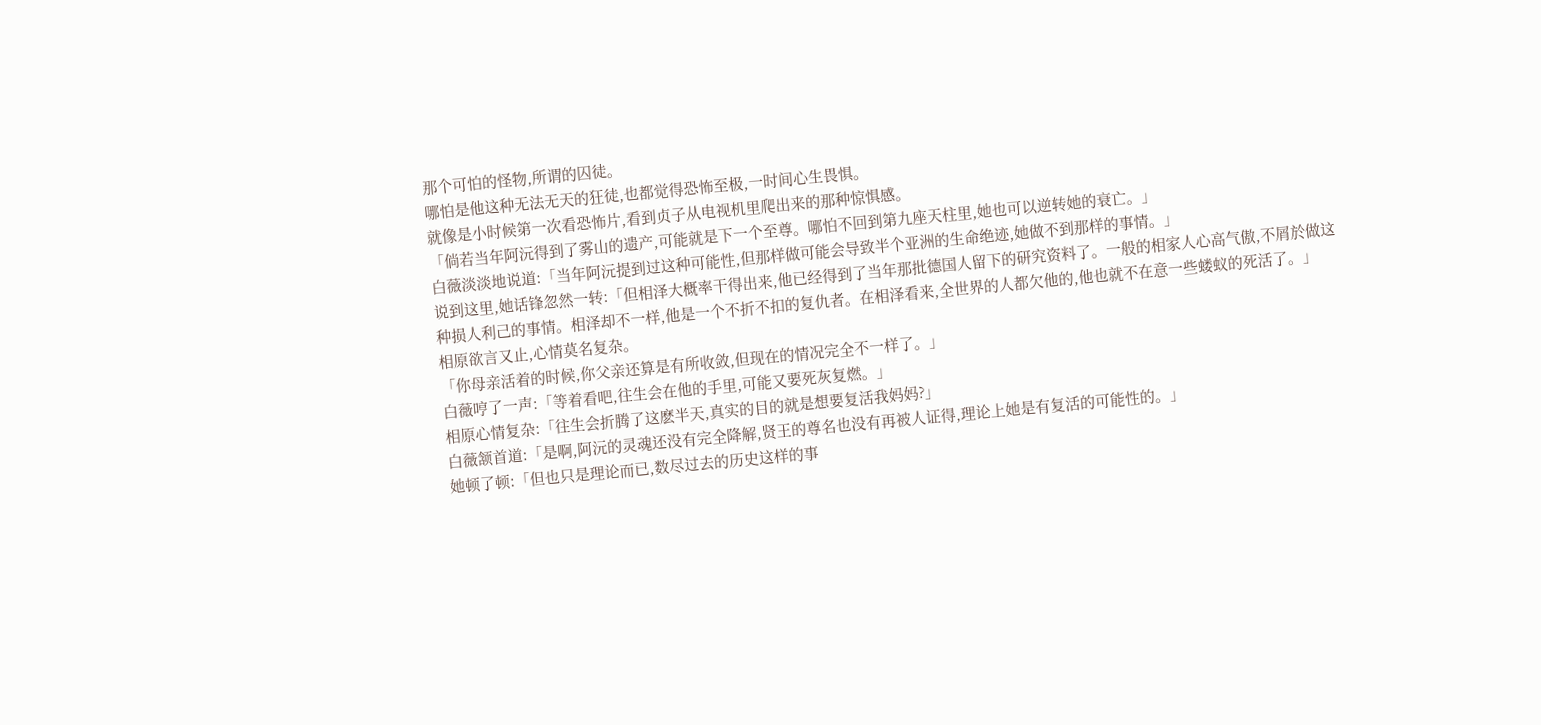那个可怕的怪物,所谓的囚徒。
哪怕是他这种无法无天的狂徒,也都觉得恐怖至极,一时间心生畏惧。
就像是小时候第一次看恐怖片,看到贞子从电视机里爬出来的那种惊惧感。
「倘若当年阿沅得到了雾山的遗产,可能就是下一个至尊。哪怕不回到第九座天柱里,她也可以逆转她的衰亡。」
白薇淡淡地说道:「当年阿沅提到过这种可能性,但那样做可能会导致半个亚洲的生命绝迹,她做不到那样的事情。」
说到这里,她话锋忽然一转:「但相泽大概率干得出来,他已经得到了当年那批德国人留下的研究资料了。一般的相家人心高气傲,不屑於做这种损人利己的事情。相泽却不一样,他是一个不折不扣的复仇者。在相泽看来,全世界的人都欠他的,他也就不在意一些蝼蚁的死活了。」
相原欲言又止,心情莫名复杂。
「你母亲活着的时候,你父亲还算是有所收敛,但现在的情况完全不一样了。」
白薇哼了一声:「等着看吧,往生会在他的手里,可能又要死灰复燃。」
相原心情复杂:「往生会折腾了这麽半天,真实的目的就是想要复活我妈妈?」
白薇颔首道:「是啊,阿沅的灵魂还没有完全降解,贤王的尊名也没有再被人证得,理论上她是有复活的可能性的。」
她顿了顿:「但也只是理论而已,数尽过去的历史这样的事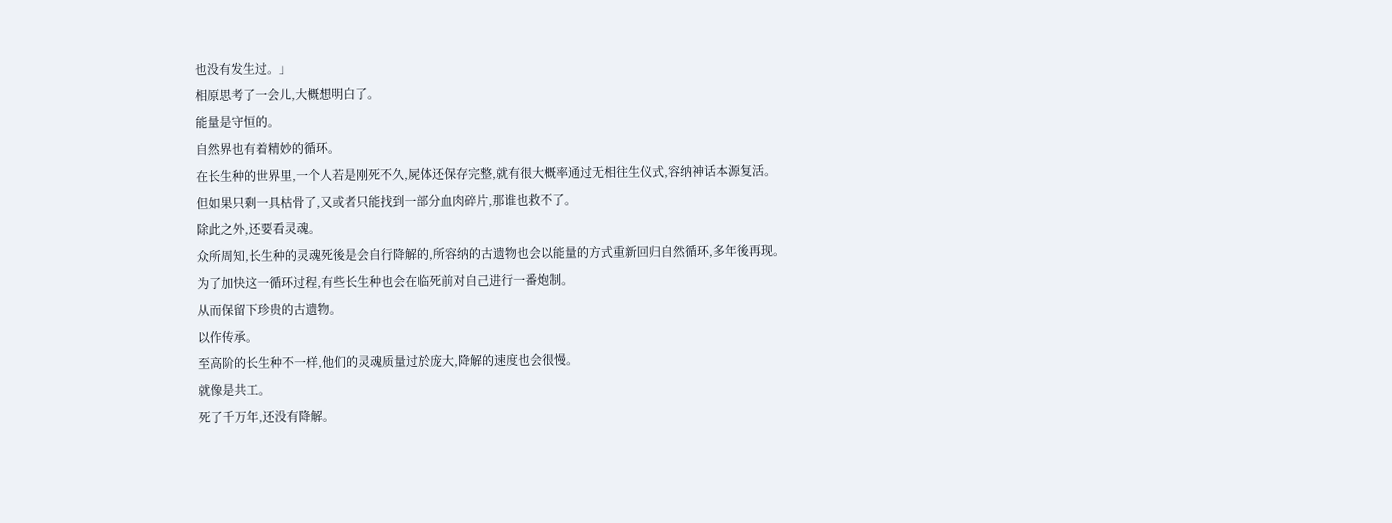也没有发生过。」
相原思考了一会儿,大概想明白了。
能量是守恒的。
自然界也有着精妙的循环。
在长生种的世界里,一个人若是刚死不久,屍体还保存完整,就有很大概率通过无相往生仪式,容纳神话本源复活。
但如果只剩一具枯骨了,又或者只能找到一部分血肉碎片,那谁也救不了。
除此之外,还要看灵魂。
众所周知,长生种的灵魂死後是会自行降解的,所容纳的古遗物也会以能量的方式重新回归自然循环,多年後再现。
为了加快这一循环过程,有些长生种也会在临死前对自己进行一番炮制。
从而保留下珍贵的古遗物。
以作传承。
至高阶的长生种不一样,他们的灵魂质量过於庞大,降解的速度也会很慢。
就像是共工。
死了千万年,还没有降解。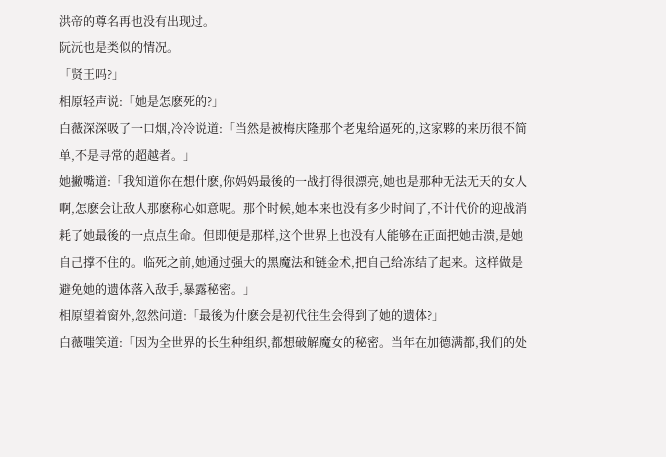洪帝的尊名再也没有出现过。
阮沅也是类似的情况。
「贤王吗?」
相原轻声说:「她是怎麽死的?」
白薇深深吸了一口烟,冷冷说道:「当然是被梅庆隆那个老鬼给逼死的,这家夥的来历很不简单,不是寻常的超越者。」
她撇嘴道:「我知道你在想什麽,你妈妈最後的一战打得很漂亮,她也是那种无法无天的女人啊,怎麽会让敌人那麽称心如意呢。那个时候,她本来也没有多少时间了,不计代价的迎战消耗了她最後的一点点生命。但即便是那样,这个世界上也没有人能够在正面把她击溃,是她自己撑不住的。临死之前,她通过强大的黑魔法和链金术,把自己给冻结了起来。这样做是避免她的遗体落入敌手,暴露秘密。」
相原望着窗外,忽然问道:「最後为什麽会是初代往生会得到了她的遗体?」
白薇嗤笑道:「因为全世界的长生种组织,都想破解魔女的秘密。当年在加德满都,我们的处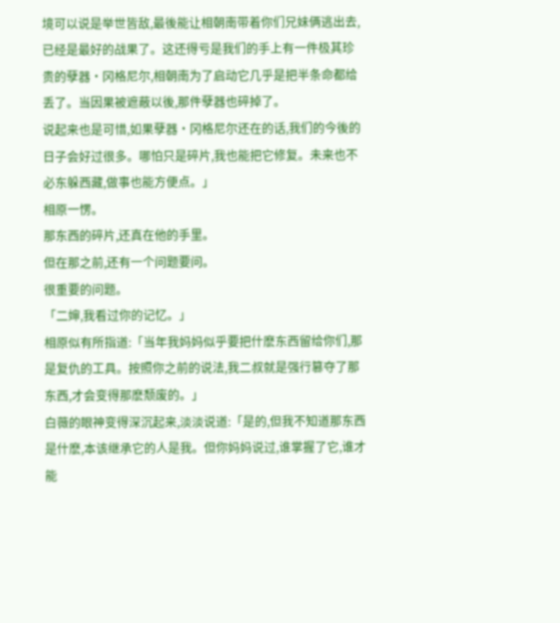境可以说是举世皆敌,最後能让相朝南带着你们兄妹俩逃出去,已经是最好的战果了。这还得亏是我们的手上有一件极其珍贵的孽器·冈格尼尔,相朝南为了启动它几乎是把半条命都给丢了。当因果被遮蔽以後,那件孽器也碎掉了。
说起来也是可惜,如果孽器·冈格尼尔还在的话,我们的今後的日子会好过很多。哪怕只是碎片,我也能把它修复。未来也不必东躲西藏,做事也能方便点。」
相原一愣。
那东西的碎片,还真在他的手里。
但在那之前,还有一个问题要问。
很重要的问题。
「二婶,我看过你的记忆。」
相原似有所指道:「当年我妈妈似乎要把什麽东西留给你们,那是复仇的工具。按照你之前的说法,我二叔就是强行篡夺了那东西,才会变得那麽颓废的。」
白薇的眼神变得深沉起来,淡淡说道:「是的,但我不知道那东西是什麽,本该继承它的人是我。但你妈妈说过,谁掌握了它,谁才能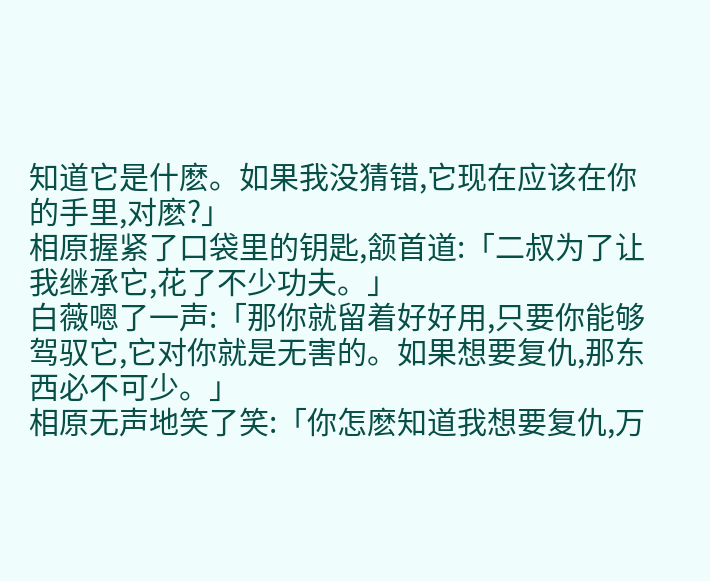知道它是什麽。如果我没猜错,它现在应该在你的手里,对麽?」
相原握紧了口袋里的钥匙,颔首道:「二叔为了让我继承它,花了不少功夫。」
白薇嗯了一声:「那你就留着好好用,只要你能够驾驭它,它对你就是无害的。如果想要复仇,那东西必不可少。」
相原无声地笑了笑:「你怎麽知道我想要复仇,万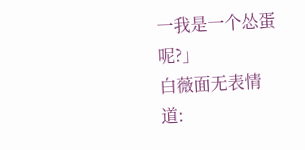一我是一个怂蛋呢?」
白薇面无表情道: